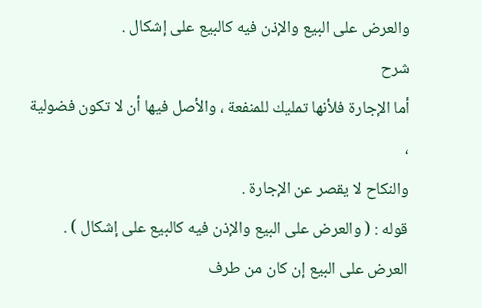والعرض على البيع والإذن فيه كالبيع على إشكال .
شرح
أما الإجارة فلأنها تمليك للمنفعة ، والأصل فيها أن لا تكون فضولية ،
والنكاح لا يقصر عن الإجارة .
قوله : ( والعرض على البيع والإذن فيه كالبيع على إشكال ) .
العرض على البيع إن كان من طرف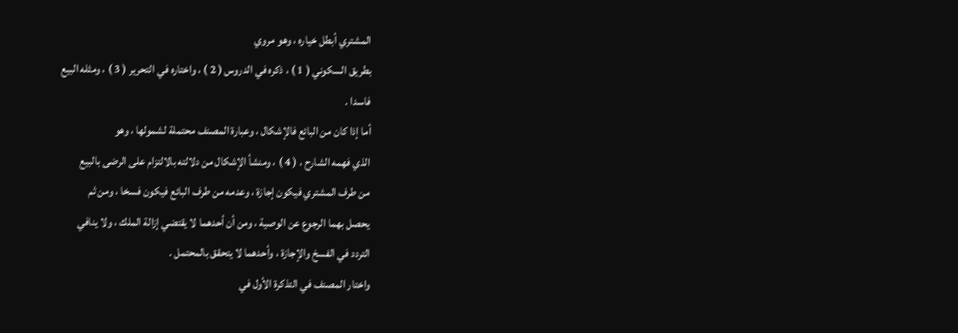المشتري أبطل خياره ، وهو مروي
بطريق السكوني ( 1 ) ، ذكره في الدروس ( 2 ) ، واختاره في التحرير ( 3 ) ، ومثله البيع
فاسدا .
أما إذا كان من البائع فالإشكال ، وعبارة المصنف محتملة لشمولها ، وهو
الذي فهمه الشارح ، ( 4 ) ، ومنشأ الإشكال من دلالته بالالتزام على الرضى بالبيع
من طرف المشتري فيكون إجازة ، وعدمه من طرف البائع فيكون فسخا ، ومن ثم
يحصل بهما الرجوع عن الوصية ، ومن أن أحدهما لا يقتضي إزالة الملك ، ولا ينافي
التردد في الفسخ والإجازة ، وأحدهما لا يتحقق بالمحتمل .
واختار المصنف في التذكرة الأول في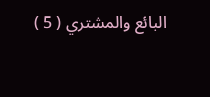البائع والمشتري ( 5 )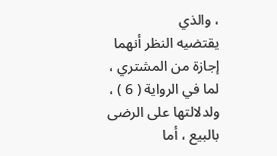، والذي
يقتضيه النظر أنهما إجازة من المشتري ، لما في الرواية ( 6 ) ، ولدلالتها على الرضى
بالبيع ، أما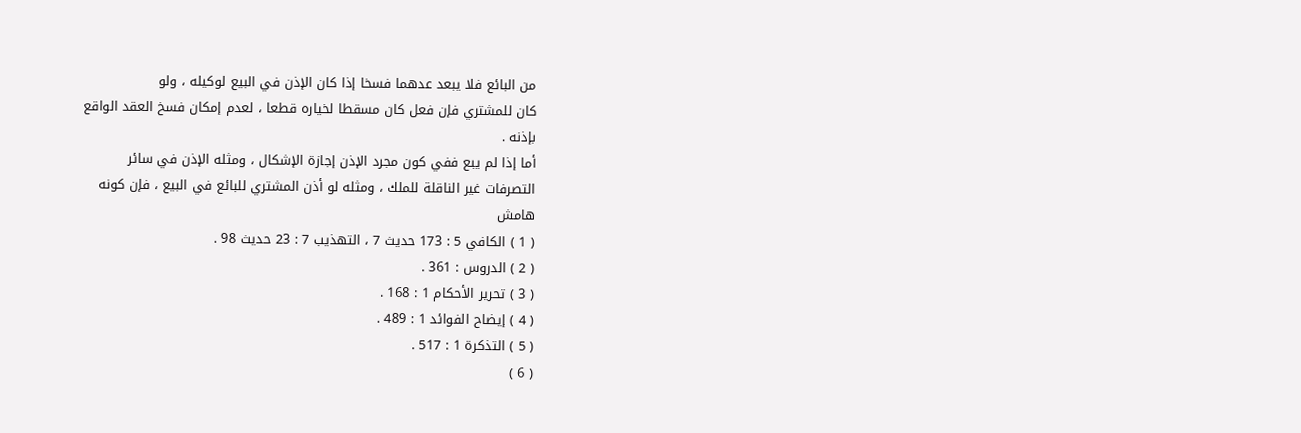من البائع فلا يبعد عدهما فسخا إذا كان الإذن في البيع لوكيله ، ولو
كان للمشتري فإن فعل كان مسقطا لخياره قطعا ، لعدم إمكان فسخ العقد الواقع
بإذنه .
أما إذا لم يبع ففي كون مجرد الإذن إجازة الإشكال ، ومثله الإذن في سائر
التصرفات غير الناقلة للملك ، ومثله لو أذن المشتري للبائع في البيع ، فإن كونه
هامش
( 1 ) الكافي 5 : 173 حديث 7 ، التهذيب 7 : 23 حديث 98 .
( 2 ) الدروس : 361 .
( 3 ) تحرير الأحكام 1 : 168 .
( 4 ) إيضاح الفوائد 1 : 489 .
( 5 ) التذكرة 1 : 517 .
( 6 )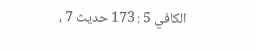الكافي 5 : 173 حديث 7 ،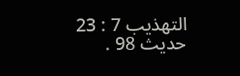التهذيب 7 : 23 حديث 98 .